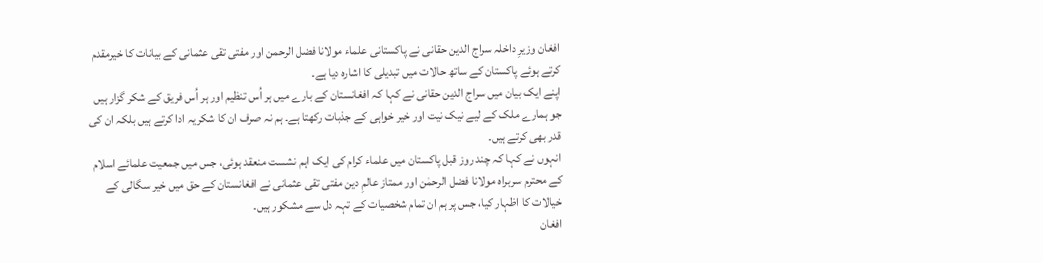افغان وزیرِ داخلہ سراج الدین حقانی نے پاکستانی علماء مولانا فضل الرحمن اور مفتی تقی عثمانی کے بیانات کا خیرمقدم کرتے ہوئے پاکستان کے ساتھ حالات میں تبدیلی کا اشارہ دیا ہے۔
اپنے ایک بیان میں سراج الدین حقانی نے کہا کہ افغانستان کے بارے میں ہر اُس تنظیم اور ہر اُس فریق کے شکر گزار ہیں جو ہمارے ملک کے لیے نیک نیت اور خیر خواہی کے جذبات رکھتا ہے۔ ہم نہ صرف ان کا شکریہ ادا کرتے ہیں بلکہ ان کی قدر بھی کرتے ہیں۔
انہوں نے کہا کہ چند روز قبل پاکستان میں علماء کرام کی ایک اہم نشست منعقد ہوئی، جس میں جمعیت علمائے اسلام کے محترم سربراہ مولانا فضل الرحمٰن اور ممتاز عالمِ دین مفتی تقی عثمانی نے افغانستان کے حق میں خیر سگالی کے خیالات کا اظہار کیا، جس پر ہم ان تمام شخصیات کے تہہ دل سے مشکور ہیں۔
افغان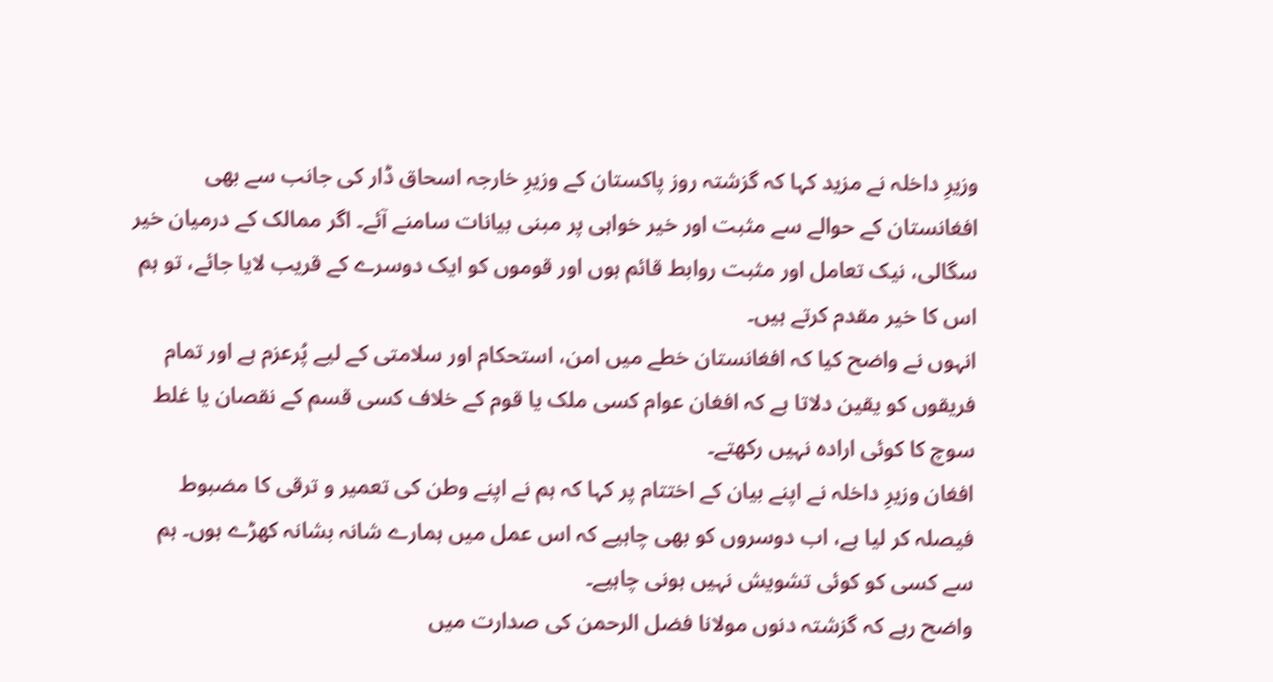وزیرِ داخلہ نے مزید کہا کہ گزشتہ روز پاکستان کے وزیرِ خارجہ اسحاق ڈار کی جانب سے بھی افغانستان کے حوالے سے مثبت اور خیر خواہی پر مبنی بیانات سامنے آئے۔ اگر ممالک کے درمیان خیر سگالی، نیک تعامل اور مثبت روابط قائم ہوں اور قوموں کو ایک دوسرے کے قریب لایا جائے، تو ہم اس کا خیر مقدم کرتے ہیں۔
انہوں نے واضح کیا کہ افغانستان خطے میں امن، استحکام اور سلامتی کے لیے پُرعزم ہے اور تمام فریقوں کو یقین دلاتا ہے کہ افغان عوام کسی ملک یا قوم کے خلاف کسی قسم کے نقصان یا غلط سوچ کا کوئی ارادہ نہیں رکھتے۔
افغان وزیرِ داخلہ نے اپنے بیان کے اختتام پر کہا کہ ہم نے اپنے وطن کی تعمیر و ترقی کا مضبوط فیصلہ کر لیا ہے، اب دوسروں کو بھی چاہیے کہ اس عمل میں ہمارے شانہ بشانہ کھڑے ہوں۔ ہم سے کسی کو کوئی تشویش نہیں ہونی چاہیے۔
واضح رہے کہ گزشتہ دنوں مولانا فضل الرحمن کی صدارت میں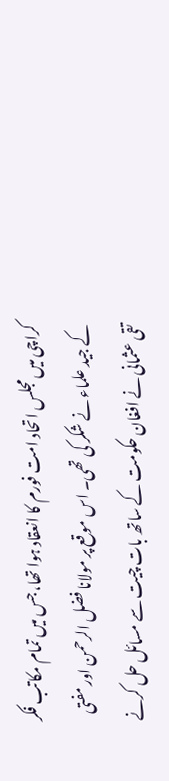کراچی میں مجلس اتحاد امت فورم کا انعقاد ہوا تھا، جس میں تمام مکاتب فکر کے جید علماء نے شکر کی تھی۔ اس موقع پر مولانا فضل الرحمن اور مفتی تقی عثمانی نے افغان حکومت کے ساتھ بات چیت سے مسائل حل کرنے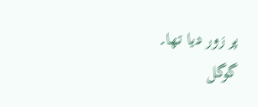پر زور دیا تھا۔
گوگل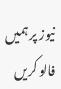نیوز پر ہمیں فالو کریں